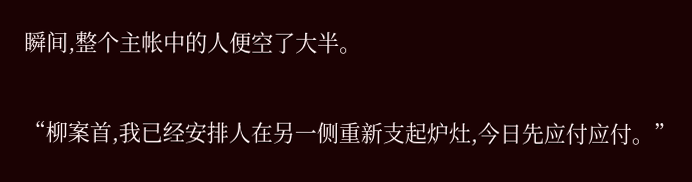瞬间,整个主帐中的人便空了大半。

“柳案首,我已经安排人在另一侧重新支起炉灶,今日先应付应付。”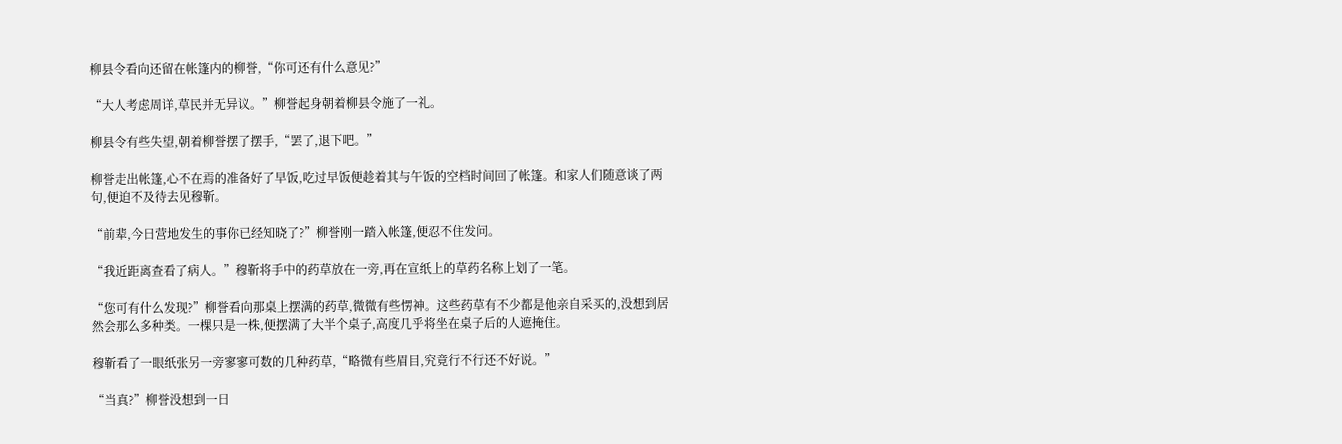柳县令看向还留在帐篷内的柳誉,“你可还有什么意见?”

“大人考虑周详,草民并无异议。”柳誉起身朝着柳县令施了一礼。

柳县令有些失望,朝着柳誉摆了摆手,“罢了,退下吧。”

柳誉走出帐篷,心不在焉的准备好了早饭,吃过早饭便趁着其与午饭的空档时间回了帐篷。和家人们随意谈了两句,便迫不及待去见穆靳。

“前辈,今日营地发生的事你已经知晓了?”柳誉刚一踏入帐篷,便忍不住发问。

“我近距离查看了病人。”穆靳将手中的药草放在一旁,再在宣纸上的草药名称上划了一笔。

“您可有什么发现?”柳誉看向那桌上摆满的药草,微微有些愣神。这些药草有不少都是他亲自采买的,没想到居然会那么多种类。一棵只是一株,便摆满了大半个桌子,高度几乎将坐在桌子后的人遮掩住。

穆靳看了一眼纸张另一旁寥寥可数的几种药草,“略微有些眉目,究竟行不行还不好说。”

“当真?”柳誉没想到一日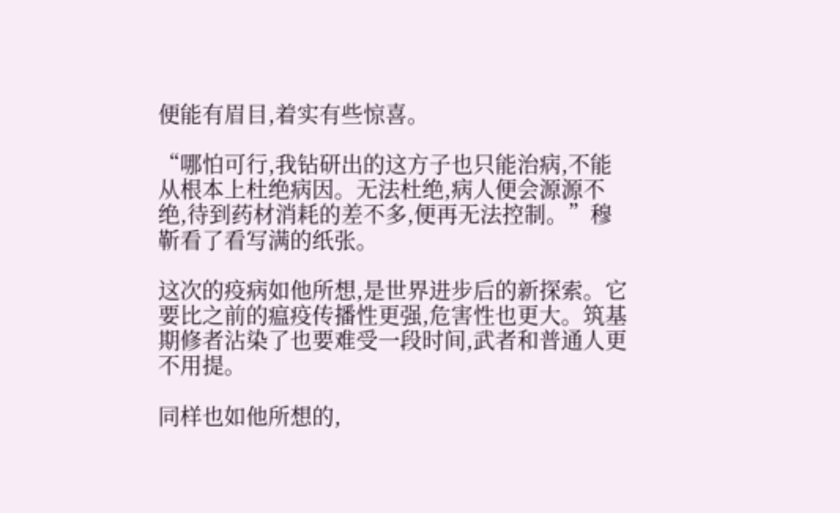便能有眉目,着实有些惊喜。

“哪怕可行,我钻研出的这方子也只能治病,不能从根本上杜绝病因。无法杜绝,病人便会源源不绝,待到药材消耗的差不多,便再无法控制。”穆靳看了看写满的纸张。

这次的疫病如他所想,是世界进步后的新探索。它要比之前的瘟疫传播性更强,危害性也更大。筑基期修者沾染了也要难受一段时间,武者和普通人更不用提。

同样也如他所想的,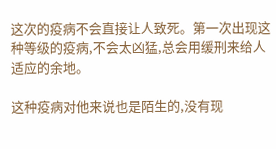这次的疫病不会直接让人致死。第一次出现这种等级的疫病,不会太凶猛,总会用缓刑来给人适应的余地。

这种疫病对他来说也是陌生的,没有现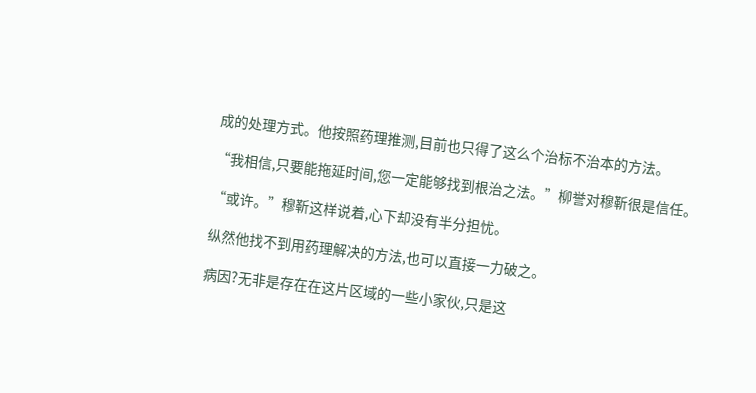成的处理方式。他按照药理推测,目前也只得了这么个治标不治本的方法。

“我相信,只要能拖延时间,您一定能够找到根治之法。”柳誉对穆靳很是信任。

“或许。”穆靳这样说着,心下却没有半分担忧。

纵然他找不到用药理解决的方法,也可以直接一力破之。

病因?无非是存在在这片区域的一些小家伙,只是这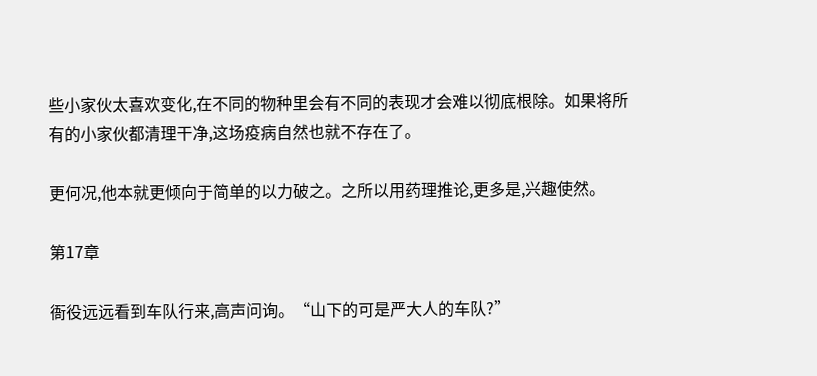些小家伙太喜欢变化,在不同的物种里会有不同的表现才会难以彻底根除。如果将所有的小家伙都清理干净,这场疫病自然也就不存在了。

更何况,他本就更倾向于简单的以力破之。之所以用药理推论,更多是,兴趣使然。

第17章

衙役远远看到车队行来,高声问询。“山下的可是严大人的车队?”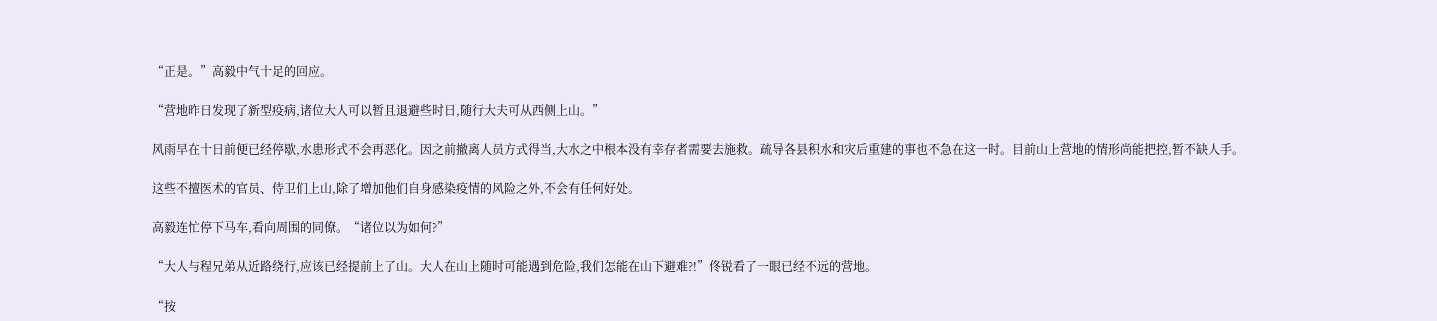“正是。”高毅中气十足的回应。

“营地昨日发现了新型疫病,诸位大人可以暂且退避些时日,随行大夫可从西侧上山。”

风雨早在十日前便已经停歇,水患形式不会再恶化。因之前撤离人员方式得当,大水之中根本没有幸存者需要去施救。疏导各县积水和灾后重建的事也不急在这一时。目前山上营地的情形尚能把控,暂不缺人手。

这些不擅医术的官员、侍卫们上山,除了增加他们自身感染疫情的风险之外,不会有任何好处。

高毅连忙停下马车,看向周围的同僚。“诸位以为如何?”

“大人与程兄弟从近路绕行,应该已经提前上了山。大人在山上随时可能遇到危险,我们怎能在山下避难?!”佟锐看了一眼已经不远的营地。

“按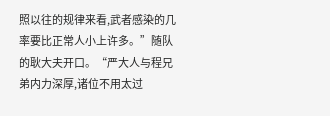照以往的规律来看,武者感染的几率要比正常人小上许多。”随队的耿大夫开口。“严大人与程兄弟内力深厚,诸位不用太过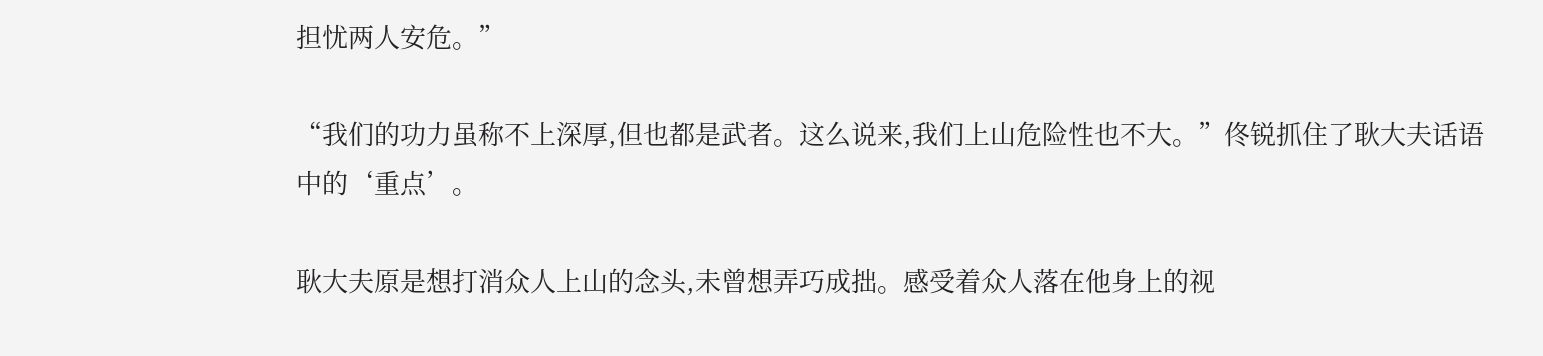担忧两人安危。”

“我们的功力虽称不上深厚,但也都是武者。这么说来,我们上山危险性也不大。”佟锐抓住了耿大夫话语中的‘重点’。

耿大夫原是想打消众人上山的念头,未曾想弄巧成拙。感受着众人落在他身上的视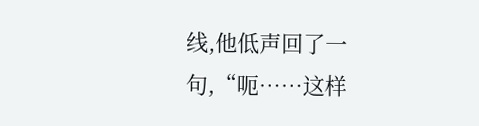线,他低声回了一句,“呃……这样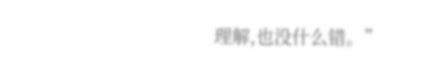理解,也没什么错。”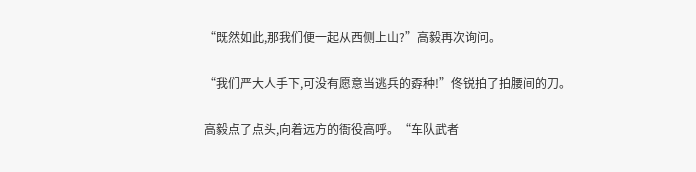“既然如此,那我们便一起从西侧上山?”高毅再次询问。

“我们严大人手下,可没有愿意当逃兵的孬种!”佟锐拍了拍腰间的刀。

高毅点了点头,向着远方的衙役高呼。“车队武者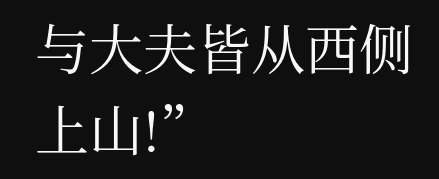与大夫皆从西侧上山!”